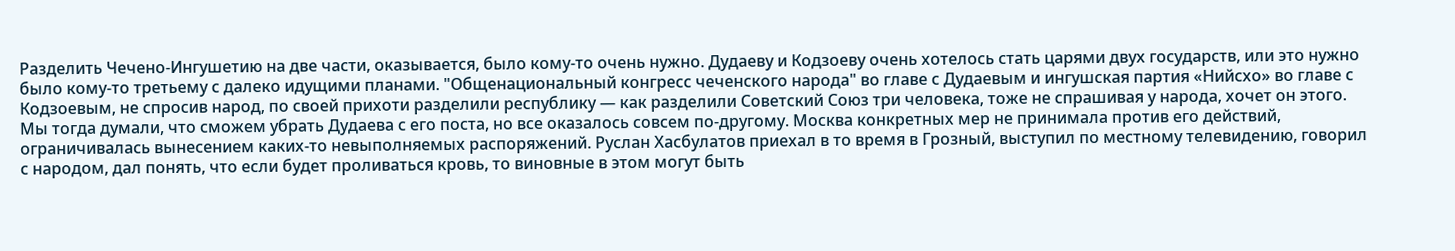Разделить Чечено-Ингушетию на две части, оказывается, было кому-то очень нужно. Дудаеву и Кодзоеву очень хотелось стать царями двух государств, или это нужно было кому-то третьему с далеко идущими планами. "Общенациональный конгресс чеченского народа" во главе с Дудаевым и ингушская партия «Нийсхо» во главе с Кодзоевым, не спросив народ, по своей прихоти разделили республику — как разделили Советский Союз три человека, тоже не спрашивая у народа, хочет он этого.
Мы тогда думали, что сможем убрать Дудаева с его поста, но все оказалось совсем по-другому. Москва конкретных мер не принимала против его действий, ограничивалась вынесением каких-то невыполняемых распоряжений. Руслан Хасбулатов приехал в то время в Грозный, выступил по местному телевидению, говорил с народом, дал понять, что если будет проливаться кровь, то виновные в этом могут быть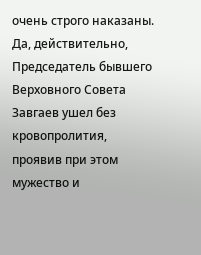очень строго наказаны. Да, действительно, Председатель бывшего Верховного Совета Завгаев ушел без кровопролития, проявив при этом мужество и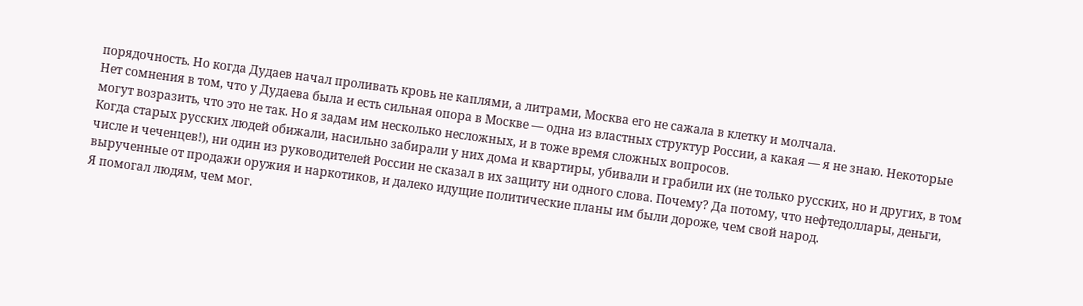порядочность. Но когда Дудаев начал проливать кровь не каплями, а литрами, Москва его не сажала в клетку и молчала.
Нет сомнения в том, что у Дудаева была и есть сильная опора в Москве — одна из властных структур России, а какая — я не знаю. Некоторые могут возразить, что это не так. Но я задам им несколько несложных, и в тоже время сложных вопросов.
Когда старых русских людей обижали, насильно забирали у них дома и квартиры, убивали и грабили их (не только русских, но и других, в том числе и чеченцев!), ни один из руководителей России не сказал в их защиту ни одного слова. Почему? Да потому, что нефтедоллары, деньги, вырученные от продажи оружия и наркотиков, и далеко идущие политические планы им были дороже, чем свой народ.
Я помогал людям, чем мог.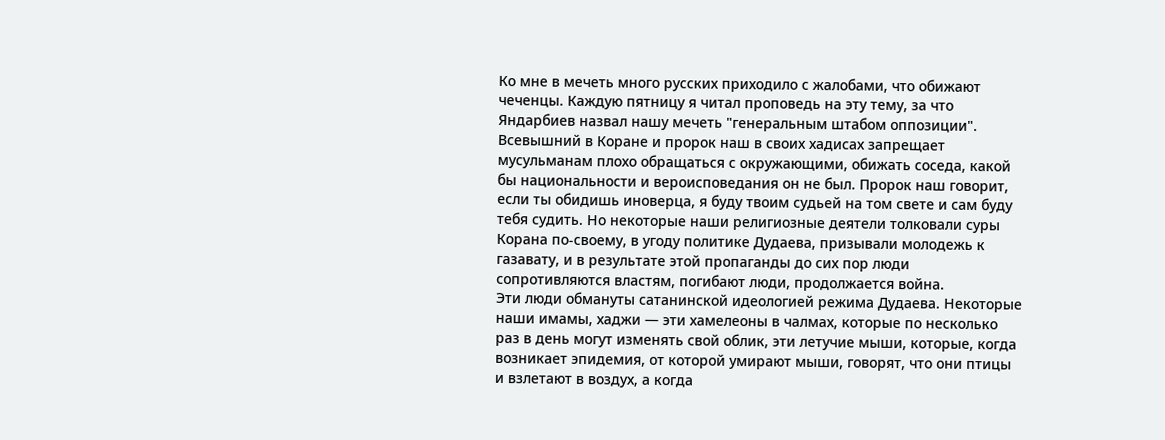Ко мне в мечеть много русских приходило с жалобами, что обижают чеченцы. Каждую пятницу я читал проповедь на эту тему, за что Яндарбиев назвал нашу мечеть "генеральным штабом оппозиции".
Всевышний в Коране и пророк наш в своих хадисах запрещает мусульманам плохо обращаться с окружающими, обижать соседа, какой бы национальности и вероисповедания он не был. Пророк наш говорит, если ты обидишь иноверца, я буду твоим судьей на том свете и сам буду тебя судить. Но некоторые наши религиозные деятели толковали суры Корана по-своему, в угоду политике Дудаева, призывали молодежь к газавату, и в результате этой пропаганды до сих пор люди сопротивляются властям, погибают люди, продолжается война.
Эти люди обмануты сатанинской идеологией режима Дудаева. Некоторые наши имамы, хаджи — эти хамелеоны в чалмах, которые по несколько раз в день могут изменять свой облик, эти летучие мыши, которые, когда возникает эпидемия, от которой умирают мыши, говорят, что они птицы и взлетают в воздух, а когда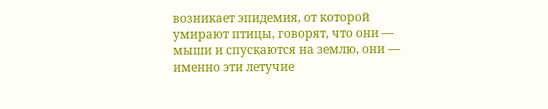возникает эпидемия, от которой умирают птицы, говорят, что они — мыши и спускаются на землю, они — именно эти летучие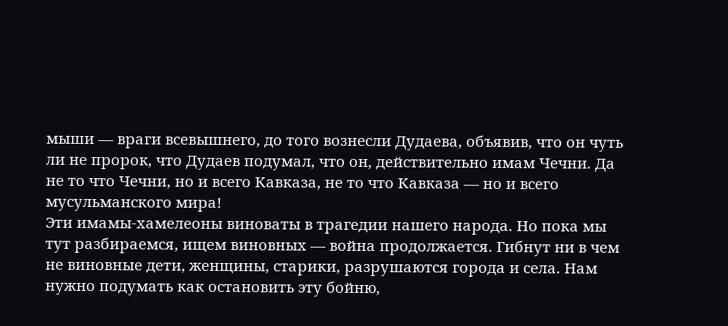мыши — враги всевышнего, до того вознесли Дудаева, объявив, что он чуть ли не пророк, что Дудаев подумал, что он, действительно имам Чечни. Да не то что Чечни, но и всего Кавказа, не то что Кавказа — но и всего мусульманского мира!
Эти имамы-хамелеоны виноваты в трагедии нашего народа. Но пока мы тут разбираемся, ищем виновных — война продолжается. Гибнут ни в чем не виновные дети, женщины, старики, разрушаются города и села. Нам нужно подумать как остановить эту бойню,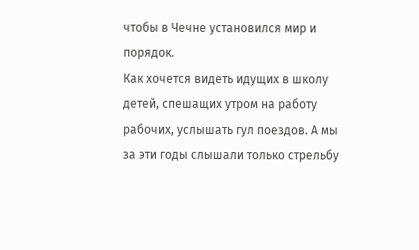чтобы в Чечне установился мир и порядок.
Как хочется видеть идущих в школу детей, спешащих утром на работу рабочих, услышать гул поездов. А мы за эти годы слышали только стрельбу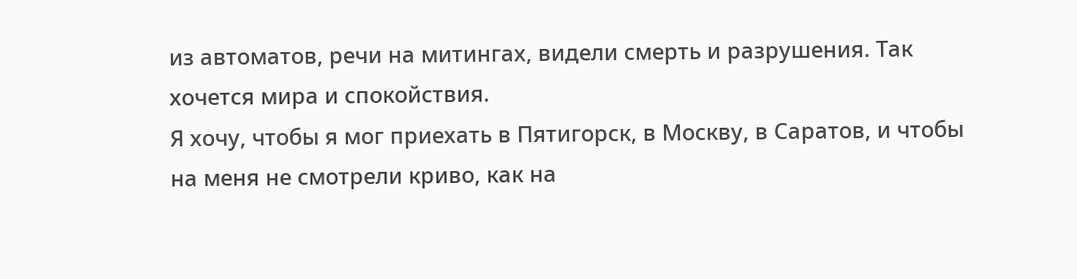из автоматов, речи на митингах, видели смерть и разрушения. Так хочется мира и спокойствия.
Я хочу, чтобы я мог приехать в Пятигорск, в Москву, в Саратов, и чтобы на меня не смотрели криво, как на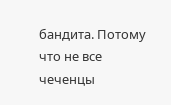бандита. Потому что не все чеченцы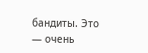бандиты. Это — очень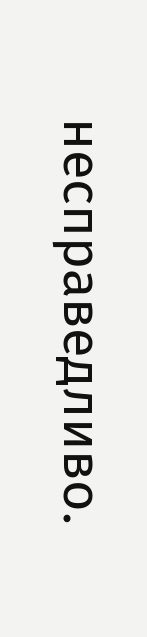несправедливо.